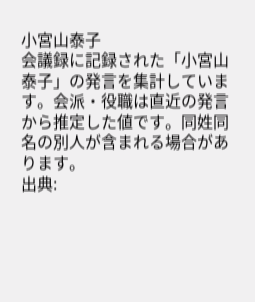小宮山泰子
会議録に記録された「小宮山泰子」の発言を集計しています。会派・役職は直近の発言から推定した値です。同姓同名の別人が含まれる場合があります。
出典: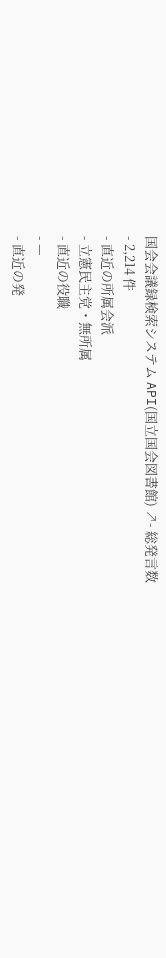国会会議録検索システム API(国立国会図書館) ↗- 総発言数
- 2,214 件
- 直近の所属会派
- 立憲民主党・無所属
- 直近の役職
- —
- 直近の発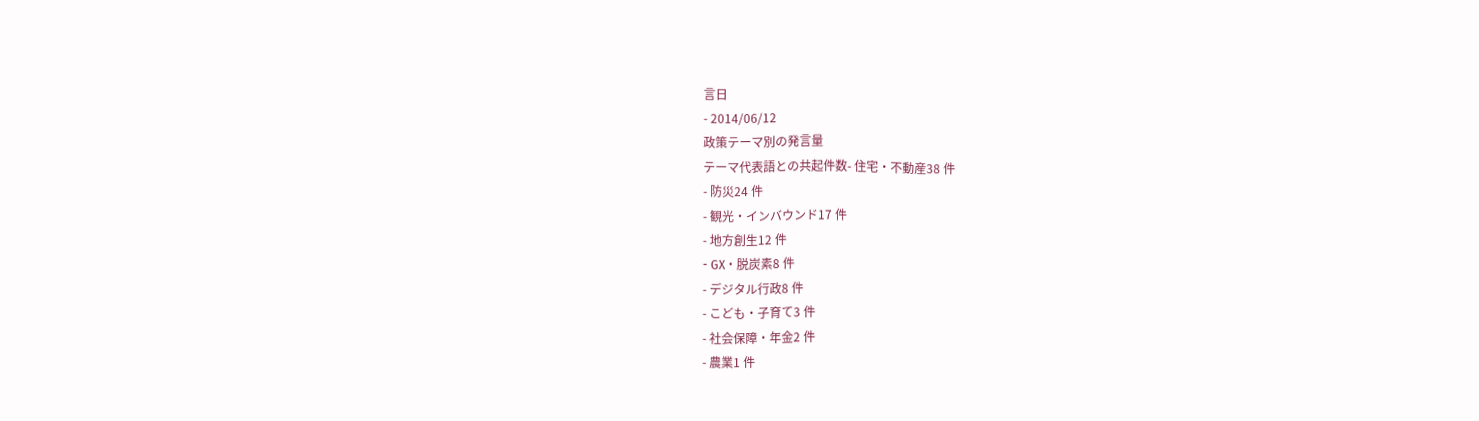言日
- 2014/06/12
政策テーマ別の発言量
テーマ代表語との共起件数- 住宅・不動産38 件
- 防災24 件
- 観光・インバウンド17 件
- 地方創生12 件
- GX・脱炭素8 件
- デジタル行政8 件
- こども・子育て3 件
- 社会保障・年金2 件
- 農業1 件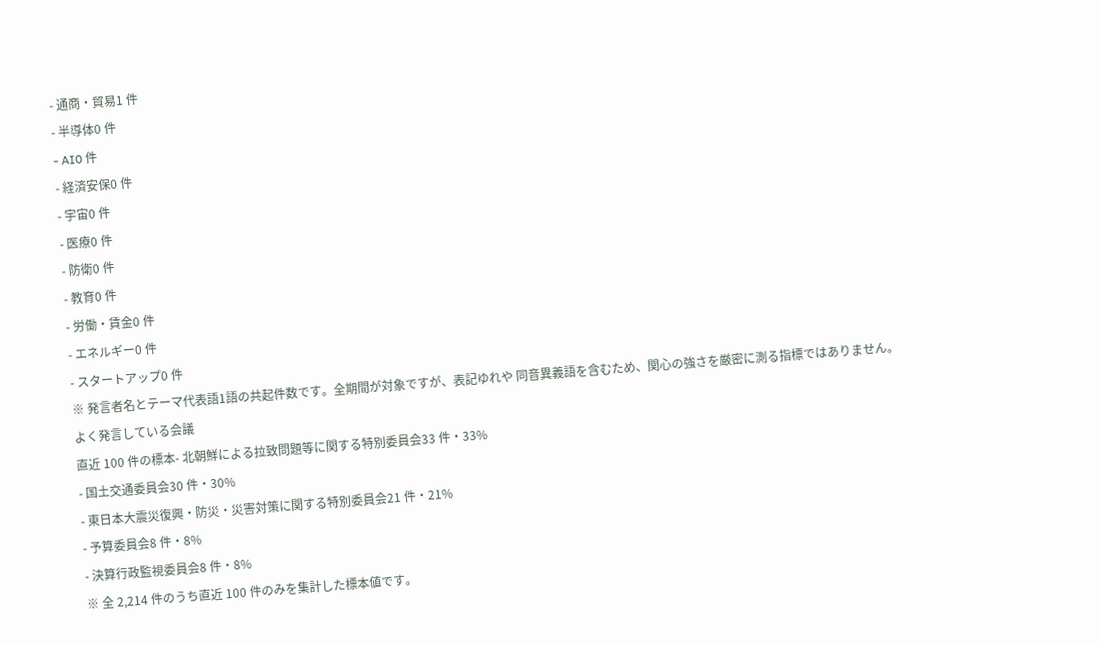- 通商・貿易1 件
- 半導体0 件
- AI0 件
- 経済安保0 件
- 宇宙0 件
- 医療0 件
- 防衛0 件
- 教育0 件
- 労働・賃金0 件
- エネルギー0 件
- スタートアップ0 件
※ 発言者名とテーマ代表語1語の共起件数です。全期間が対象ですが、表記ゆれや 同音異義語を含むため、関心の強さを厳密に測る指標ではありません。
よく発言している会議
直近 100 件の標本- 北朝鮮による拉致問題等に関する特別委員会33 件・33%
- 国土交通委員会30 件・30%
- 東日本大震災復興・防災・災害対策に関する特別委員会21 件・21%
- 予算委員会8 件・8%
- 決算行政監視委員会8 件・8%
※ 全 2,214 件のうち直近 100 件のみを集計した標本値です。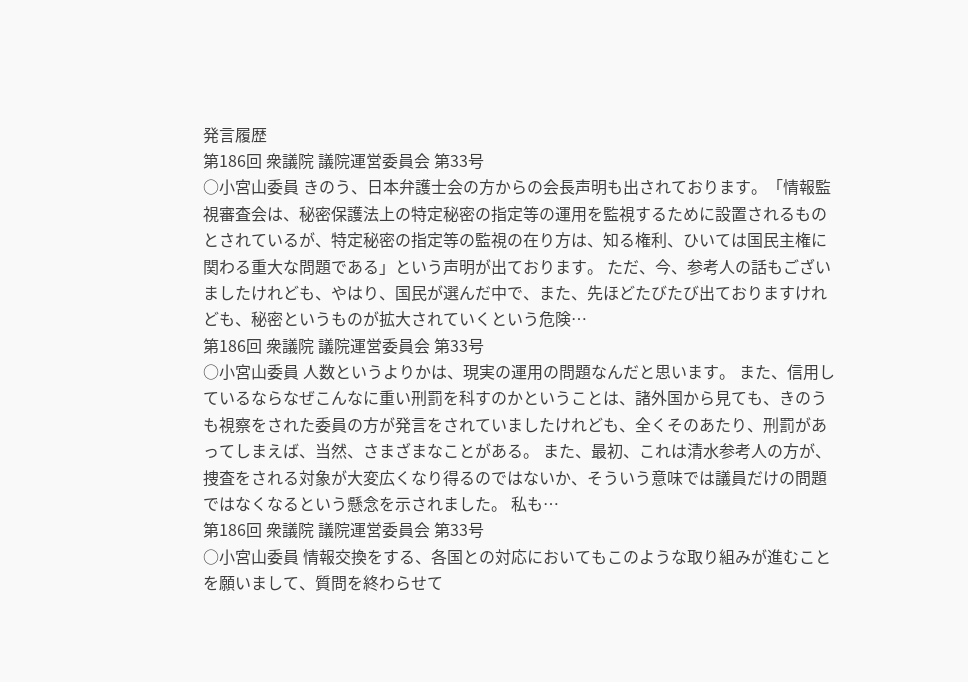発言履歴
第186回 衆議院 議院運営委員会 第33号
○小宮山委員 きのう、日本弁護士会の方からの会長声明も出されております。「情報監視審査会は、秘密保護法上の特定秘密の指定等の運用を監視するために設置されるものとされているが、特定秘密の指定等の監視の在り方は、知る権利、ひいては国民主権に関わる重大な問題である」という声明が出ております。 ただ、今、参考人の話もございましたけれども、やはり、国民が選んだ中で、また、先ほどたびたび出ておりますけれども、秘密というものが拡大されていくという危険…
第186回 衆議院 議院運営委員会 第33号
○小宮山委員 人数というよりかは、現実の運用の問題なんだと思います。 また、信用しているならなぜこんなに重い刑罰を科すのかということは、諸外国から見ても、きのうも視察をされた委員の方が発言をされていましたけれども、全くそのあたり、刑罰があってしまえば、当然、さまざまなことがある。 また、最初、これは清水参考人の方が、捜査をされる対象が大変広くなり得るのではないか、そういう意味では議員だけの問題ではなくなるという懸念を示されました。 私も…
第186回 衆議院 議院運営委員会 第33号
○小宮山委員 情報交換をする、各国との対応においてもこのような取り組みが進むことを願いまして、質問を終わらせて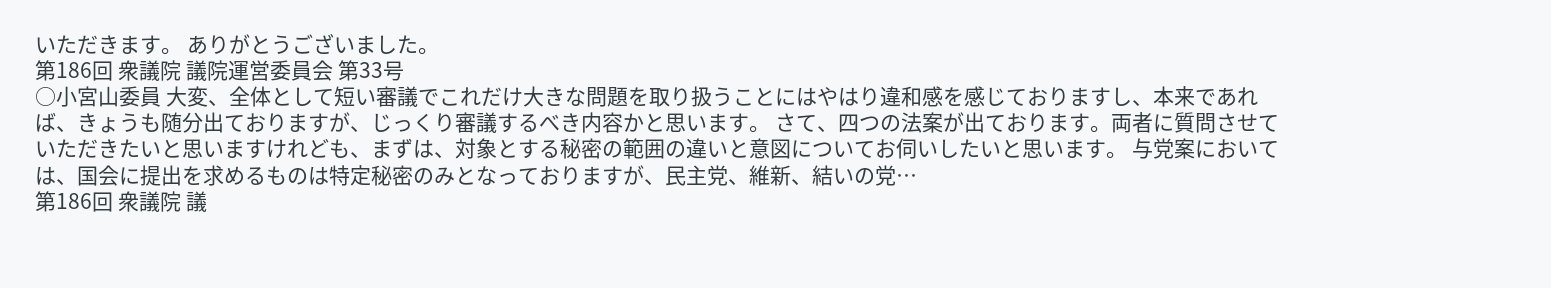いただきます。 ありがとうございました。
第186回 衆議院 議院運営委員会 第33号
○小宮山委員 大変、全体として短い審議でこれだけ大きな問題を取り扱うことにはやはり違和感を感じておりますし、本来であれば、きょうも随分出ておりますが、じっくり審議するべき内容かと思います。 さて、四つの法案が出ております。両者に質問させていただきたいと思いますけれども、まずは、対象とする秘密の範囲の違いと意図についてお伺いしたいと思います。 与党案においては、国会に提出を求めるものは特定秘密のみとなっておりますが、民主党、維新、結いの党…
第186回 衆議院 議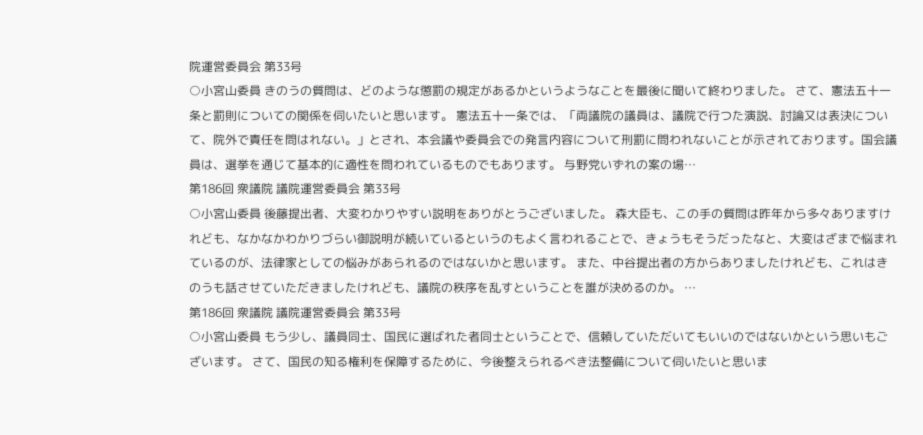院運営委員会 第33号
○小宮山委員 きのうの質問は、どのような懲罰の規定があるかというようなことを最後に聞いて終わりました。 さて、憲法五十一条と罰則についての関係を伺いたいと思います。 憲法五十一条では、「両議院の議員は、議院で行つた演説、討論又は表決について、院外で責任を問はれない。」とされ、本会議や委員会での発言内容について刑罰に問われないことが示されております。国会議員は、選挙を通じて基本的に適性を問われているものでもあります。 与野党いずれの案の場…
第186回 衆議院 議院運営委員会 第33号
○小宮山委員 後藤提出者、大変わかりやすい説明をありがとうございました。 森大臣も、この手の質問は昨年から多々ありますけれども、なかなかわかりづらい御説明が続いているというのもよく言われることで、きょうもそうだったなと、大変はざまで悩まれているのが、法律家としての悩みがあられるのではないかと思います。 また、中谷提出者の方からありましたけれども、これはきのうも話させていただきましたけれども、議院の秩序を乱すということを誰が決めるのか。 …
第186回 衆議院 議院運営委員会 第33号
○小宮山委員 もう少し、議員同士、国民に選ばれた者同士ということで、信頼していただいてもいいのではないかという思いもございます。 さて、国民の知る権利を保障するために、今後整えられるべき法整備について伺いたいと思いま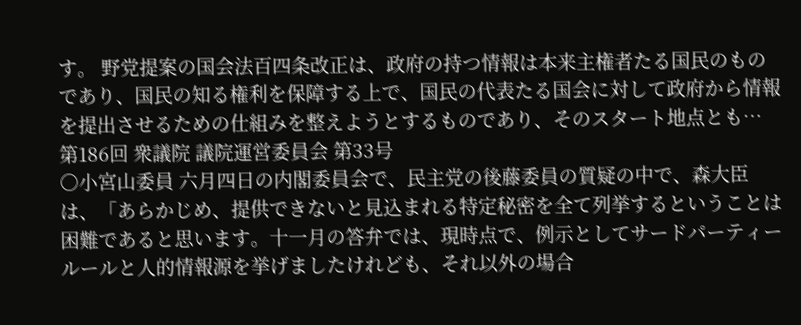す。 野党提案の国会法百四条改正は、政府の持つ情報は本来主権者たる国民のものであり、国民の知る権利を保障する上で、国民の代表たる国会に対して政府から情報を提出させるための仕組みを整えようとするものであり、そのスタート地点とも…
第186回 衆議院 議院運営委員会 第33号
○小宮山委員 六月四日の内閣委員会で、民主党の後藤委員の質疑の中で、森大臣は、「あらかじめ、提供できないと見込まれる特定秘密を全て列挙するということは困難であると思います。十一月の答弁では、現時点で、例示としてサードパーティールールと人的情報源を挙げましたけれども、それ以外の場合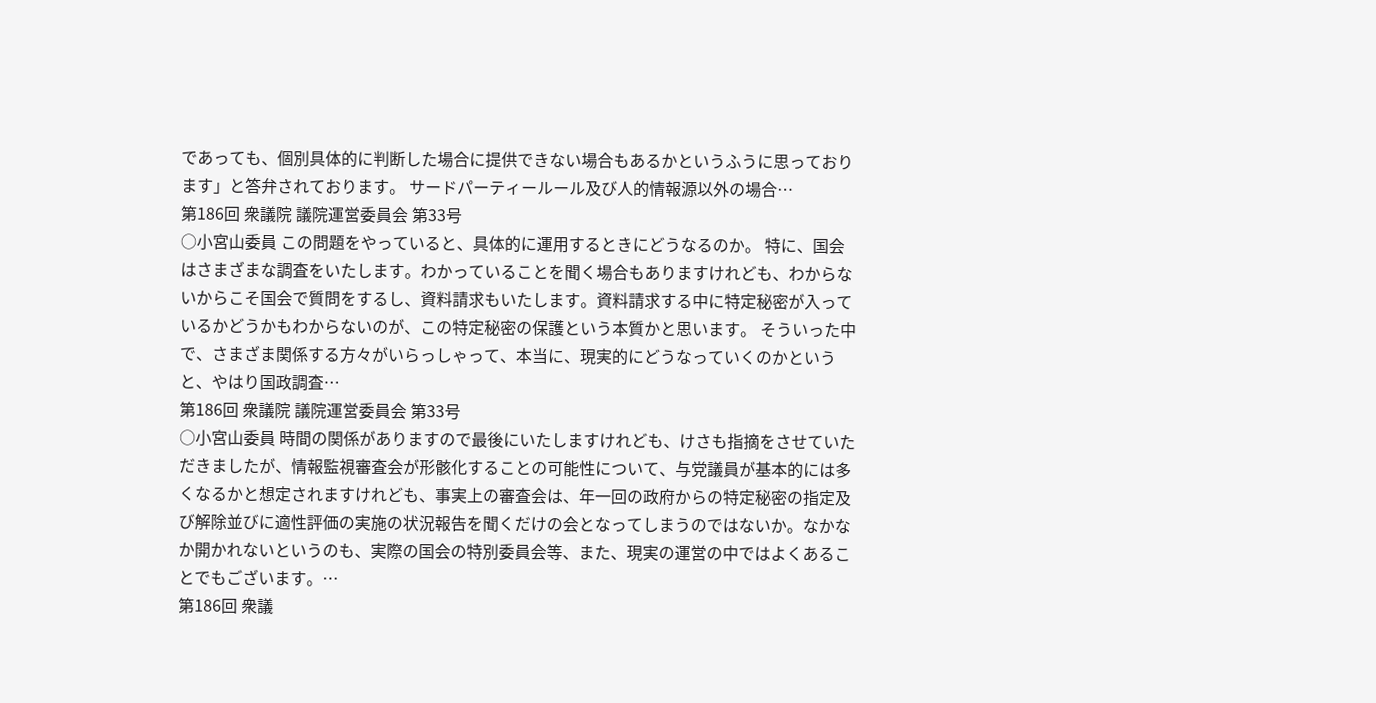であっても、個別具体的に判断した場合に提供できない場合もあるかというふうに思っております」と答弁されております。 サードパーティールール及び人的情報源以外の場合…
第186回 衆議院 議院運営委員会 第33号
○小宮山委員 この問題をやっていると、具体的に運用するときにどうなるのか。 特に、国会はさまざまな調査をいたします。わかっていることを聞く場合もありますけれども、わからないからこそ国会で質問をするし、資料請求もいたします。資料請求する中に特定秘密が入っているかどうかもわからないのが、この特定秘密の保護という本質かと思います。 そういった中で、さまざま関係する方々がいらっしゃって、本当に、現実的にどうなっていくのかというと、やはり国政調査…
第186回 衆議院 議院運営委員会 第33号
○小宮山委員 時間の関係がありますので最後にいたしますけれども、けさも指摘をさせていただきましたが、情報監視審査会が形骸化することの可能性について、与党議員が基本的には多くなるかと想定されますけれども、事実上の審査会は、年一回の政府からの特定秘密の指定及び解除並びに適性評価の実施の状況報告を聞くだけの会となってしまうのではないか。なかなか開かれないというのも、実際の国会の特別委員会等、また、現実の運営の中ではよくあることでもございます。…
第186回 衆議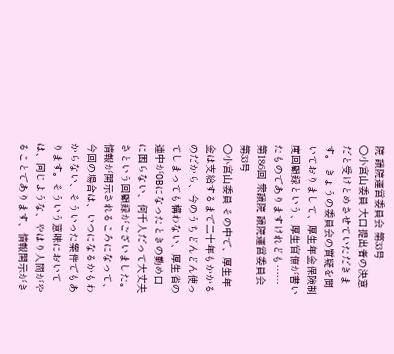院 議院運営委員会 第33号
○小宮山委員 大口提出者の決意だと受けとめさせていただきます。 きょうの委員会の質疑を聞いておりまして、厚生年金保険制度回顧録という、厚生官僚が書いたものでありますけれども……
第186回 衆議院 議院運営委員会 第33号
○小宮山委員 その中で、厚生年金は支給するまで二十年もかかるのだから、今のうちどんどん使ってしまっても構わない、厚生省の連中がOBになったときの勤め口に困らない、何千人だって大丈夫さという回顧録がございました。 情報が開示されるころになって、今回の場合は、いつになるかもわからない、そういった案件でもあります。そういう意味においては、同じような、やはり人間がやることであります、情報開示がき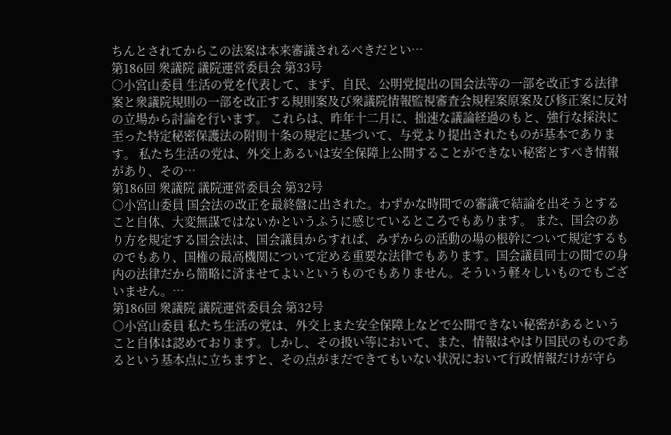ちんとされてからこの法案は本来審議されるべきだとい…
第186回 衆議院 議院運営委員会 第33号
○小宮山委員 生活の党を代表して、まず、自民、公明党提出の国会法等の一部を改正する法律案と衆議院規則の一部を改正する規則案及び衆議院情報監視審査会規程案原案及び修正案に反対の立場から討論を行います。 これらは、昨年十二月に、拙速な議論経過のもと、強行な採決に至った特定秘密保護法の附則十条の規定に基づいて、与党より提出されたものが基本であります。 私たち生活の党は、外交上あるいは安全保障上公開することができない秘密とすべき情報があり、その…
第186回 衆議院 議院運営委員会 第32号
○小宮山委員 国会法の改正を最終盤に出された。わずかな時間での審議で結論を出そうとすること自体、大変無謀ではないかというふうに感じているところでもあります。 また、国会のあり方を規定する国会法は、国会議員からすれば、みずからの活動の場の根幹について規定するものでもあり、国権の最高機関について定める重要な法律でもあります。国会議員同士の間での身内の法律だから簡略に済ませてよいというものでもありません。そういう軽々しいものでもございません。…
第186回 衆議院 議院運営委員会 第32号
○小宮山委員 私たち生活の党は、外交上また安全保障上などで公開できない秘密があるということ自体は認めております。しかし、その扱い等において、また、情報はやはり国民のものであるという基本点に立ちますと、その点がまだできてもいない状況において行政情報だけが守ら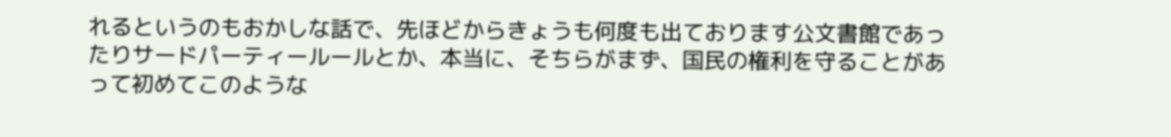れるというのもおかしな話で、先ほどからきょうも何度も出ております公文書館であったりサードパーティールールとか、本当に、そちらがまず、国民の権利を守ることがあって初めてこのような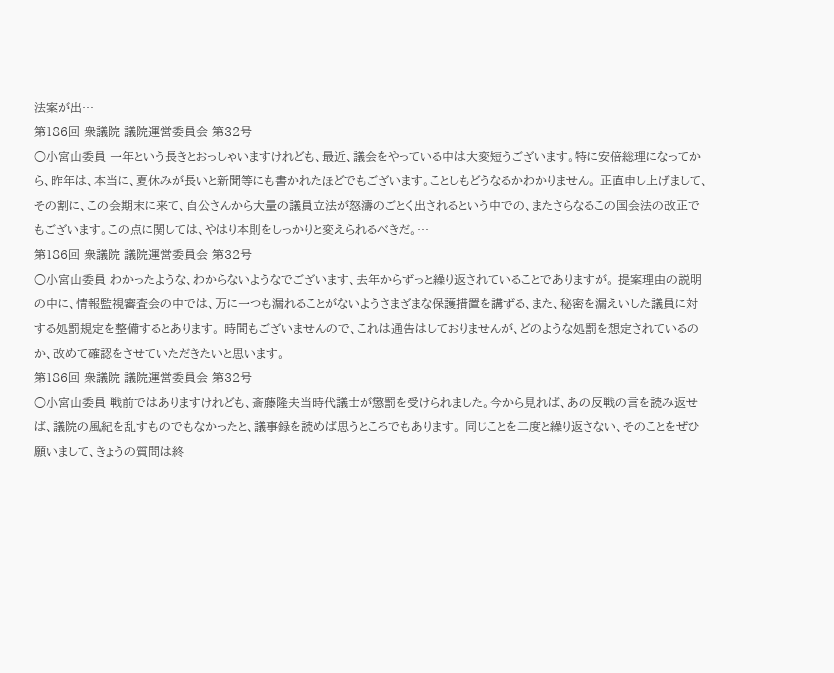法案が出…
第186回 衆議院 議院運営委員会 第32号
○小宮山委員 一年という長きとおっしゃいますけれども、最近、議会をやっている中は大変短うございます。特に安倍総理になってから、昨年は、本当に、夏休みが長いと新聞等にも書かれたほどでもございます。ことしもどうなるかわかりません。 正直申し上げまして、その割に、この会期末に来て、自公さんから大量の議員立法が怒濤のごとく出されるという中での、またさらなるこの国会法の改正でもございます。この点に関しては、やはり本則をしっかりと変えられるべきだ。…
第186回 衆議院 議院運営委員会 第32号
○小宮山委員 わかったような、わからないようなでございます、去年からずっと繰り返されていることでありますが。 提案理由の説明の中に、情報監視審査会の中では、万に一つも漏れることがないようさまざまな保護措置を講ずる、また、秘密を漏えいした議員に対する処罰規定を整備するとあります。 時間もございませんので、これは通告はしておりませんが、どのような処罰を想定されているのか、改めて確認をさせていただきたいと思います。
第186回 衆議院 議院運営委員会 第32号
○小宮山委員 戦前ではありますけれども、斎藤隆夫当時代議士が懲罰を受けられました。今から見れば、あの反戦の言を読み返せば、議院の風紀を乱すものでもなかったと、議事録を読めば思うところでもあります。 同じことを二度と繰り返さない、そのことをぜひ願いまして、きょうの質問は終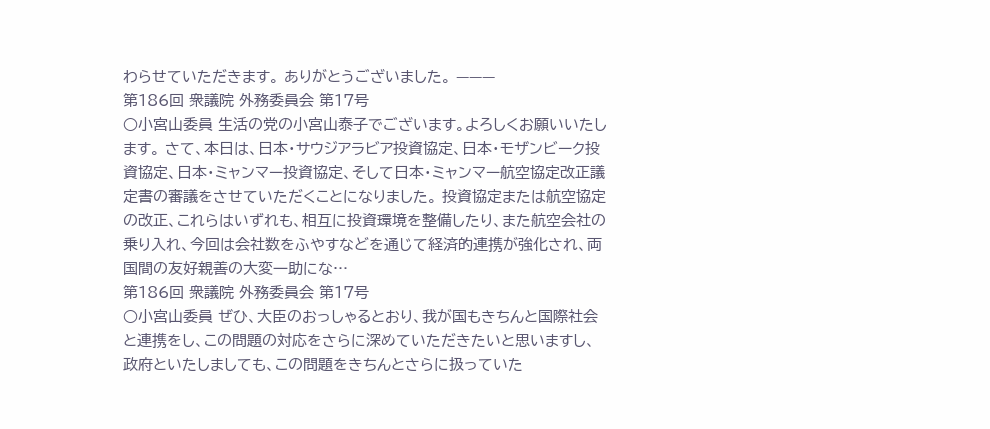わらせていただきます。 ありがとうございました。 ———
第186回 衆議院 外務委員会 第17号
○小宮山委員 生活の党の小宮山泰子でございます。よろしくお願いいたします。 さて、本日は、日本・サウジアラビア投資協定、日本・モザンビーク投資協定、日本・ミャンマー投資協定、そして日本・ミャンマー航空協定改正議定書の審議をさせていただくことになりました。 投資協定または航空協定の改正、これらはいずれも、相互に投資環境を整備したり、また航空会社の乗り入れ、今回は会社数をふやすなどを通じて経済的連携が強化され、両国間の友好親善の大変一助にな…
第186回 衆議院 外務委員会 第17号
○小宮山委員 ぜひ、大臣のおっしゃるとおり、我が国もきちんと国際社会と連携をし、この問題の対応をさらに深めていただきたいと思いますし、政府といたしましても、この問題をきちんとさらに扱っていた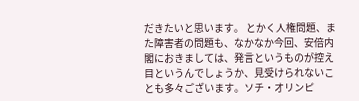だきたいと思います。 とかく人権問題、また障害者の問題も、なかなか今回、安倍内閣におきましては、発言というものが控え目というんでしょうか、見受けられないことも多々ございます。ソチ・オリンピ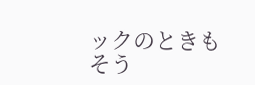ックのときもそう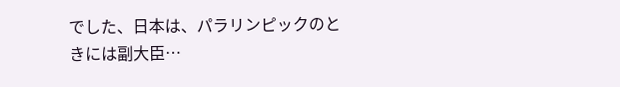でした、日本は、パラリンピックのときには副大臣…